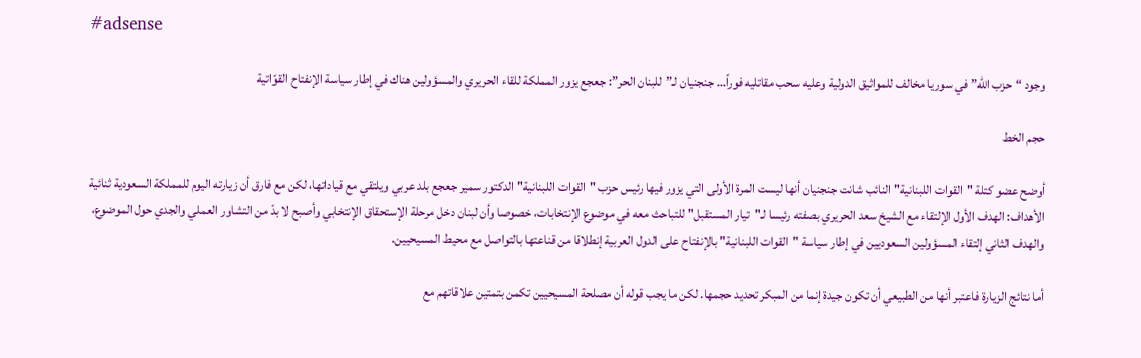#adsense

وجود “حزب الله” في سوريا مخالف للمواثيق الدولية وعليه سحب مقاتليه فوراً… جنجنيان لـ”للبنان الحر”: جعجع يزور المملكة للقاء الحريري والمسؤولين هناك في إطار سياسة الإنفتاح القوّاتية

حجم الخط

أوضح عضو كتلة "القوات اللبنانية" النائب شانت جنجنيان أنها ليست المرة الأولى التي يزور فيها رئيس حزب "القوات اللبنانية" الدكتور سمير جعجع بلد عربي ويلتقي مع قياداتها، لكن مع فارق أن زيارته اليوم للمملكة السعودية ثنائية الأهداف: الهدف الأول الإلتقاء مع الشيخ سعد الحريري بصفته رئيسا لـ"تيار المستقبل" للتباحث معه في موضوع الإنتخابات، خصوصا وأن لبنان دخل مرحلة الإستحقاق الإنتخابي وأصبح لا بدّ من التشاور العملي والجدي حول الموضوع، والهدف الثاني إلتقاء المسؤولين السعوديين في إطار سياسة "القوات اللبنانية" بالإنفتاح على الدول العربية إنطلاقا من قناعتها بالتواصل مع محيط المسيحيين.

أما نتائج الزيارة فاعتبر أنها من الطبيعي أن تكون جيدة إنما من المبكر تحديد حجمها. لكن ما يجب قوله أن مصلحة المسيحيين تكمن بتمتين علاقاتهم مع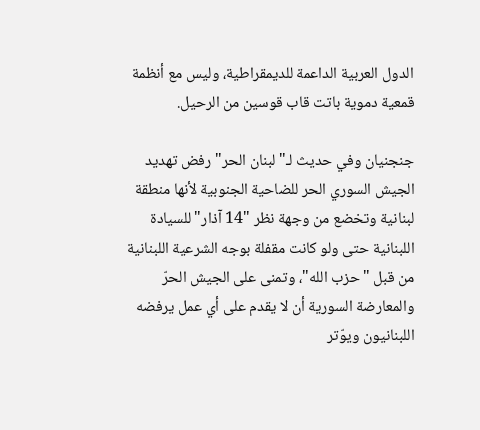الدول العربية الداعمة للديمقراطية، وليس مع أنظمة قمعية دموية باتت قاب قوسين من الرحيل.

جنجنيان وفي حديث لـ"لبنان الحر" رفض تهديد الجيش السوري الحر للضاحية الجنوبية لأنها منطقة لبنانية وتخضع من وجهة نظر "14 آذار" للسيادة اللبنانية حتى ولو كانت مقفلة بوجه الشرعية اللبنانية من قبل "حزب الله"، وتمنى على الجيش الحرّ والمعارضة السورية أن لا يقدم على أي عمل يرفضه اللبنانيون ويوّتر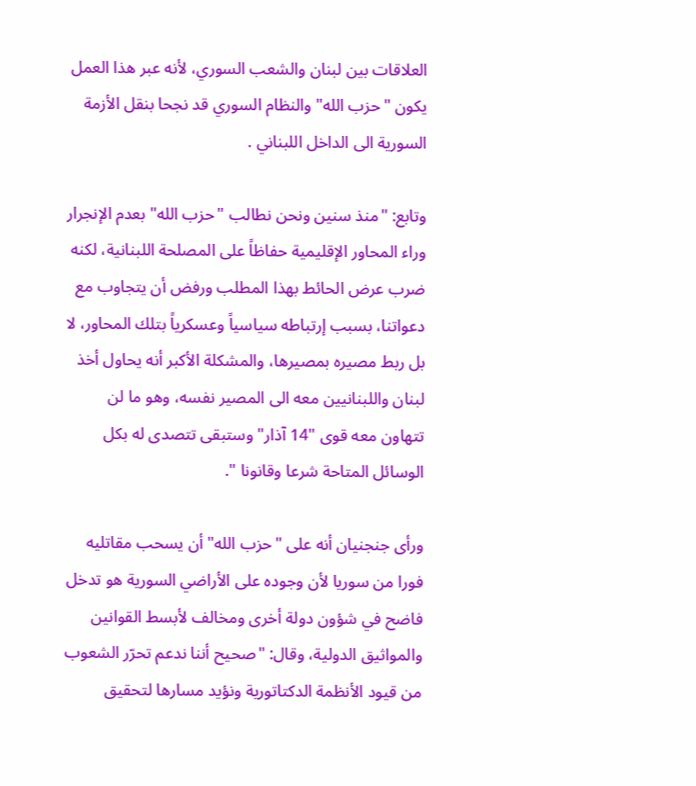العلاقات بين لبنان والشعب السوري، لأنه عبر هذا العمل يكون "حزب الله" والنظام السوري قد نجحا بنقل الأزمة السورية الى الداخل اللبناني .

وتابع: "منذ سنين ونحن نطالب "حزب الله" بعدم الإنجرار وراء المحاور الإقليمية حفاظاً على المصلحة اللبنانية، لكنه ضرب عرض الحائط بهذا المطلب ورفض أن يتجاوب مع دعواتنا، بسبب إرتباطه سياسياً وعسكرياً بتلك المحاور، لا بل ربط مصيره بمصيرها، والمشكلة الأكبر أنه يحاول أخذ لبنان واللبنانيين معه الى المصير نفسه، وهو ما لن تتهاون معه قوى "14 آذار" وستبقى تتصدى له بكل الوسائل المتاحة شرعا وقانونا ".

ورأى جنجنيان أنه على "حزب الله" أن يسحب مقاتليه فورا من سوريا لأن وجوده على الأراضي السورية هو تدخل فاضح في شؤون دولة أخرى ومخالف لأبسط القوانين والمواثيق الدولية، وقال: "صحيح أننا ندعم تحرّر الشعوب من قيود الأنظمة الدكتاتورية ونؤيد مسارها لتحقيق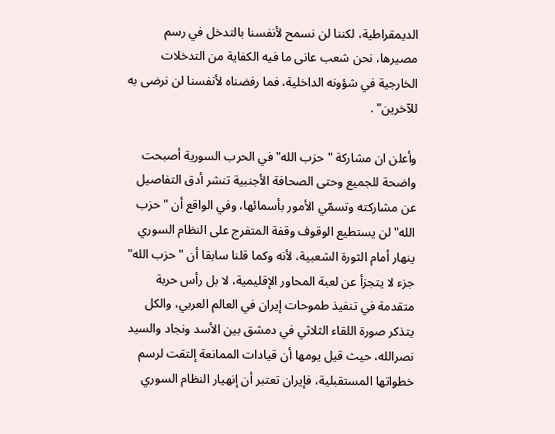الديمقراطية، لكننا لن نسمح لأنفسنا بالتدخل في رسم مصيرها، نحن شعب عانى ما فيه الكفاية من التدخلات الخارجية في شؤونه الداخلية، فما رفضناه لأنفسنا لن نرضى به للآخرين" .

وأعلن ان مشاركة "حزب الله" في الحرب السورية أصبحت واضحة للجميع وحتى الصحافة الأجنبية تنشر أدق التفاصيل عن مشاركته وتسمّي الأمور بأسمائها، وفي الواقع أن "حزب الله" لن يستطيع الوقوف وقفة المتفرج على النظام السوري ينهار أمام الثورة الشعبية، لأنه وكما قلنا سابقا أن "حزب الله" جزء لا يتجزأ عن لعبة المحاور الإقليمية، لا بل رأس حربة متقدمة في تنفيذ طموحات إيران في العالم العربي، والكل يتذكر صورة اللقاء الثلاثي في دمشق بين الأسد ونجاد والسيد نصرالله، حيث قيل يومها أن قيادات الممانعة إلتقت لرسم خطواتها المستقبلية، فإيران تعتبر أن إنهيار النظام السوري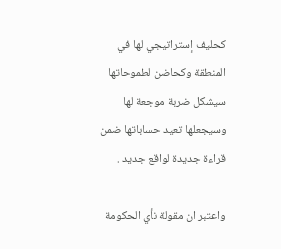كحليف إستراتيجي لها في المنطقة وكحاضن لطموحاتها سيشكل ضربة موجعة لها وسيجعلها تعيد حساباتها ضمن قراءة جديدة لواقع جديد .

واعتبر ان مقولة نأي الحكومة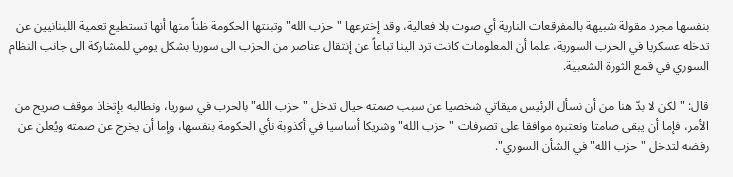بنفسها مجرد مقولة شبيهة بالمفرقعات النارية أي صوت بلا فعالية، وقد إخترعها "حزب الله" وتبنتها الحكومة ظناً منها أنها تستطيع تعمية اللبنانيين عن تدخله عسكريا في الحرب السورية، علما أن المعلومات كانت ترد الينا تباعاً عن إنتقال عناصر من الحزب الى سوريا بشكل يومي للمشاركة الى جانب النظام السوري في قمع الثورة الشعبية.

قال: "لكن لا بدّ هنا من أن نسأل الرئيس ميقاتي شخصيا عن سبب صمته حيال تدخل "حزب الله" بالحرب في سوريا، ونطالبه بإتخاذ موقف صريح من الأمر، فإما أن يبقى صامتا ونعتبره موافقا على تصرفات "حزب الله" وشريكا أساسيا في أكذوبة نأي الحكومة بنفسها، وإما أن يخرج عن صمته ويُعلن عن رفضه لتدخل "حزب الله" في الشأن السوري".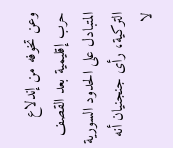وعن تخوفه من إندلاع حرب إقليمية بعد القصف المتبادل على الحدود السورية التركية، رأى جنجنيان أنه لا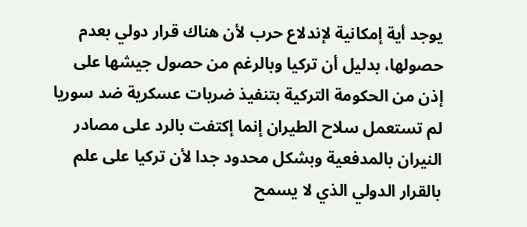يوجد أية إمكانية لإندلاع حرب لأن هناك قرار دولي بعدم حصولها، بدليل أن تركيا وبالرغم من حصول جيشها على إذن من الحكومة التركية بتنفيذ ضربات عسكرية ضد سوريا لم تستعمل سلاح الطيران إنما إكتفت بالرد على مصادر النيران بالمدفعية وبشكل محدود جدا لأن تركيا على علم بالقرار الدولي الذي لا يسمح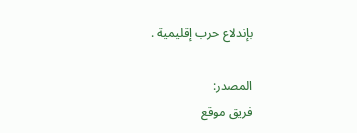بإندلاع حرب إقليمية .

المصدر:
فريق موقع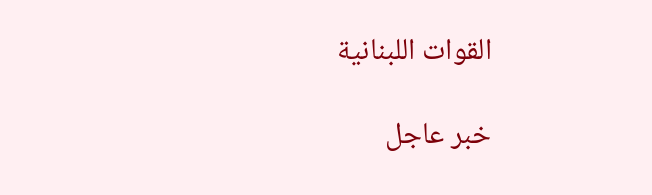القوات اللبنانية

خبر عاجل